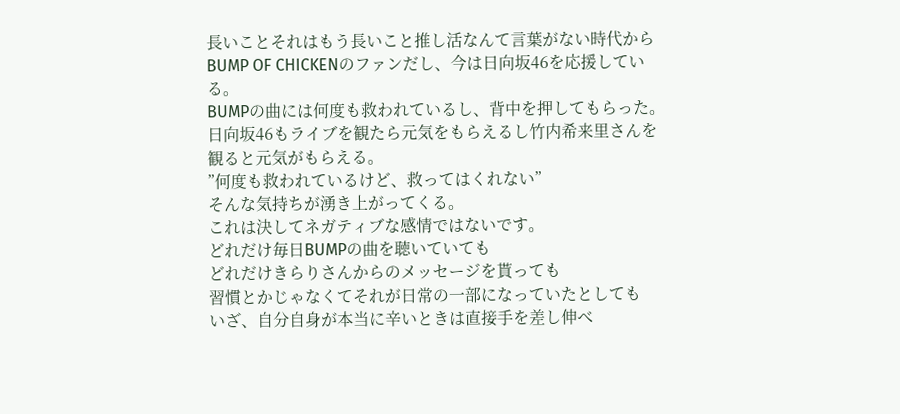長いことそれはもう長いこと推し活なんて言葉がない時代からBUMP OF CHICKENのファンだし、今は日向坂46を応援している。
BUMPの曲には何度も救われているし、背中を押してもらった。
日向坂46もライブを観たら元気をもらえるし竹内希来里さんを観ると元気がもらえる。
”何度も救われているけど、救ってはくれない”
そんな気持ちが湧き上がってくる。
これは決してネガティブな感情ではないです。
どれだけ毎日BUMPの曲を聴いていても
どれだけきらりさんからのメッセージを貰っても
習慣とかじゃなくてそれが日常の一部になっていたとしても
いざ、自分自身が本当に辛いときは直接手を差し伸べ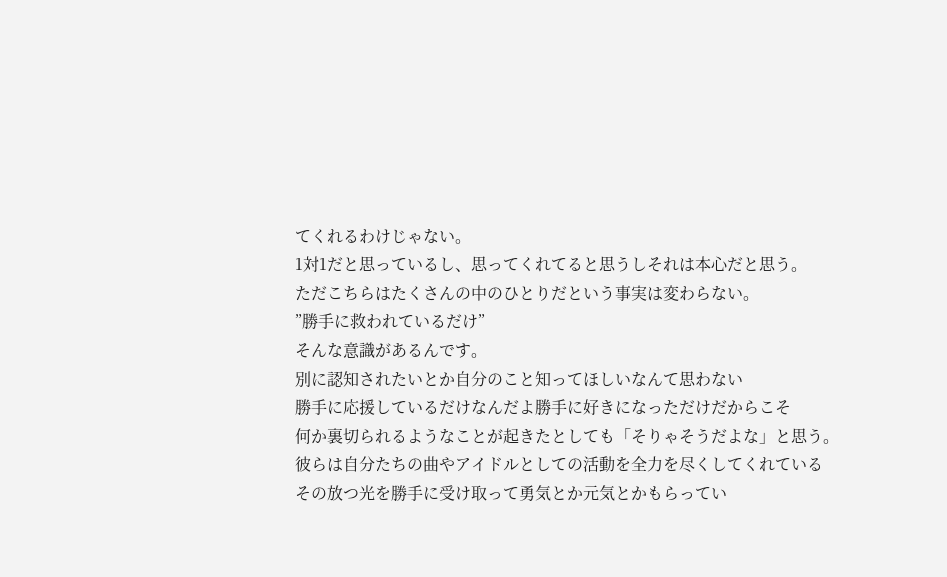てくれるわけじゃない。
1対1だと思っているし、思ってくれてると思うしそれは本心だと思う。
ただこちらはたくさんの中のひとりだという事実は変わらない。
”勝手に救われているだけ”
そんな意識があるんです。
別に認知されたいとか自分のこと知ってほしいなんて思わない
勝手に応援しているだけなんだよ勝手に好きになっただけだからこそ
何か裏切られるようなことが起きたとしても「そりゃそうだよな」と思う。
彼らは自分たちの曲やアイドルとしての活動を全力を尽くしてくれている
その放つ光を勝手に受け取って勇気とか元気とかもらってい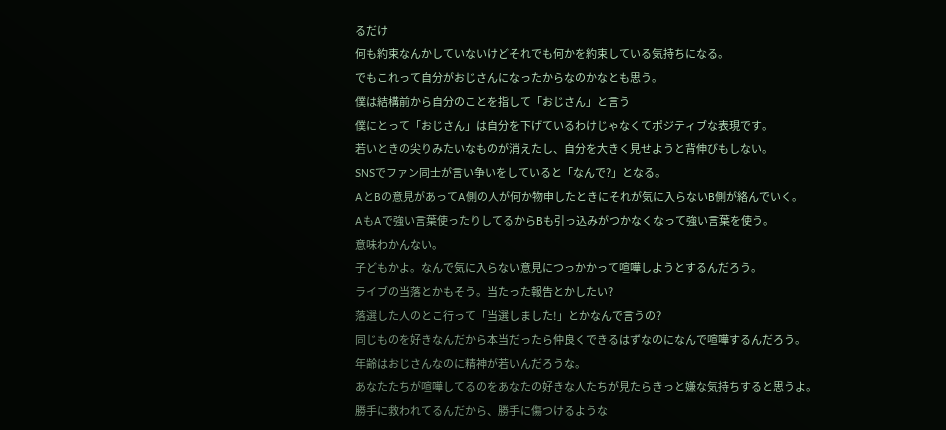るだけ
何も約束なんかしていないけどそれでも何かを約束している気持ちになる。
でもこれって自分がおじさんになったからなのかなとも思う。
僕は結構前から自分のことを指して「おじさん」と言う
僕にとって「おじさん」は自分を下げているわけじゃなくてポジティブな表現です。
若いときの尖りみたいなものが消えたし、自分を大きく見せようと背伸びもしない。
SNSでファン同士が言い争いをしていると「なんで?」となる。
AとBの意見があってA側の人が何か物申したときにそれが気に入らないB側が絡んでいく。
AもAで強い言葉使ったりしてるからBも引っ込みがつかなくなって強い言葉を使う。
意味わかんない。
子どもかよ。なんで気に入らない意見につっかかって喧嘩しようとするんだろう。
ライブの当落とかもそう。当たった報告とかしたい?
落選した人のとこ行って「当選しました!」とかなんで言うの?
同じものを好きなんだから本当だったら仲良くできるはずなのになんで喧嘩するんだろう。
年齢はおじさんなのに精神が若いんだろうな。
あなたたちが喧嘩してるのをあなたの好きな人たちが見たらきっと嫌な気持ちすると思うよ。
勝手に救われてるんだから、勝手に傷つけるような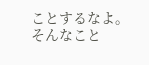ことするなよ。
そんなこと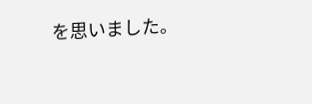を思いました。